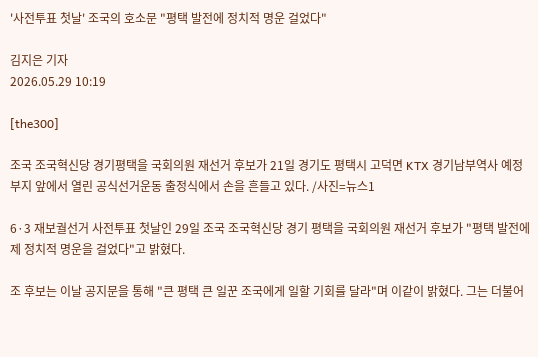'사전투표 첫날' 조국의 호소문 "평택 발전에 정치적 명운 걸었다"

김지은 기자
2026.05.29 10:19

[the300]

조국 조국혁신당 경기평택을 국회의원 재선거 후보가 21일 경기도 평택시 고덕면 KTX 경기남부역사 예정 부지 앞에서 열린 공식선거운동 출정식에서 손을 흔들고 있다. /사진=뉴스1

6·3 재보궐선거 사전투표 첫날인 29일 조국 조국혁신당 경기 평택을 국회의원 재선거 후보가 "평택 발전에 제 정치적 명운을 걸었다"고 밝혔다.

조 후보는 이날 공지문을 통해 "큰 평택 큰 일꾼 조국에게 일할 기회를 달라"며 이같이 밝혔다. 그는 더불어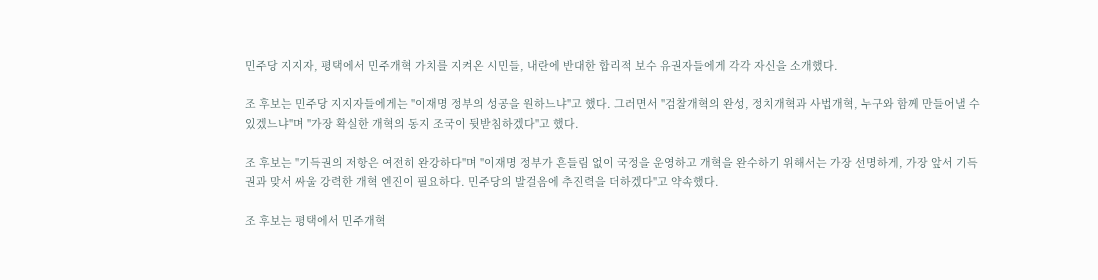민주당 지지자, 평택에서 민주개혁 가치를 지켜온 시민들, 내란에 반대한 합리적 보수 유권자들에게 각각 자신을 소개했다.

조 후보는 민주당 지지자들에게는 "이재명 정부의 성공을 원하느냐"고 했다. 그러면서 "검찰개혁의 완성, 정치개혁과 사법개혁, 누구와 함께 만들어낼 수 있겠느냐"며 "가장 확실한 개혁의 동지 조국이 뒷받침하겠다"고 했다.

조 후보는 "기득권의 저항은 여전히 완강하다"며 "이재명 정부가 흔들림 없이 국정을 운영하고 개혁을 완수하기 위해서는 가장 선명하게, 가장 앞서 기득권과 맞서 싸울 강력한 개혁 엔진이 필요하다. 민주당의 발걸음에 추진력을 더하겠다"고 약속했다.

조 후보는 평택에서 민주개혁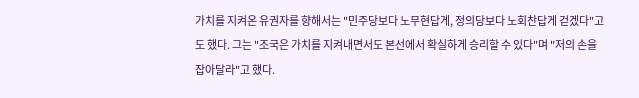가치를 지켜온 유권자를 향해서는 "민주당보다 노무현답게, 정의당보다 노회찬답게 걷겠다"고도 했다. 그는 "조국은 가치를 지켜내면서도 본선에서 확실하게 승리할 수 있다"며 "저의 손을 잡아달라"고 했다.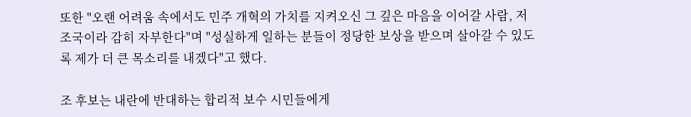또한 "오랜 어려움 속에서도 민주 개혁의 가치를 지켜오신 그 깊은 마음을 이어갈 사람, 저 조국이라 감히 자부한다"며 "성실하게 일하는 분들이 정당한 보상을 받으며 살아갈 수 있도록 제가 더 큰 목소리를 내겠다"고 했다.

조 후보는 내란에 반대하는 합리적 보수 시민들에게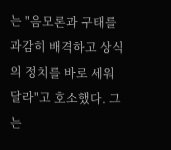는 "음모론과 구태를 과감히 배격하고 상식의 정치를 바로 세워달라"고 호소했다. 그는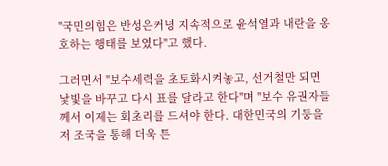"국민의힘은 반성은커녕 지속적으로 윤석열과 내란을 옹호하는 행태를 보였다"고 했다.

그러면서 "보수세력을 초토화시켜놓고, 선거철만 되면 낯빛을 바꾸고 다시 표를 달라고 한다"며 "보수 유권자들께서 이제는 회초리를 드셔야 한다. 대한민국의 기둥을 저 조국을 통해 더욱 튼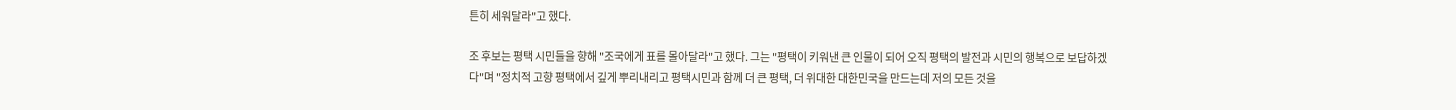튼히 세워달라"고 했다.

조 후보는 평택 시민들을 향해 "조국에게 표를 몰아달라"고 했다. 그는 "평택이 키워낸 큰 인물이 되어 오직 평택의 발전과 시민의 행복으로 보답하겠다"며 "정치적 고향 평택에서 깊게 뿌리내리고 평택시민과 함께 더 큰 평택, 더 위대한 대한민국을 만드는데 저의 모든 것을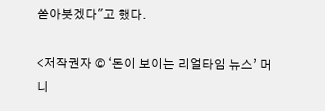쏟아붓겠다"고 했다.

<저작권자 © ‘돈이 보이는 리얼타임 뉴스’ 머니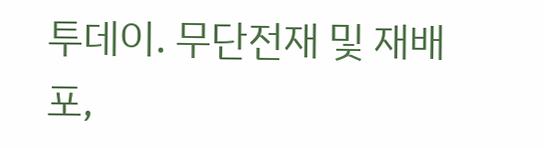투데이. 무단전재 및 재배포,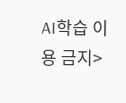AI학습 이용 금지>